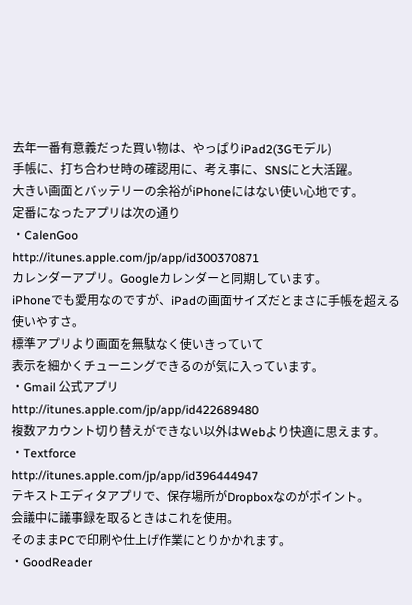去年一番有意義だった買い物は、やっぱりiPad2(3Gモデル)
手帳に、打ち合わせ時の確認用に、考え事に、SNSにと大活躍。
大きい画面とバッテリーの余裕がiPhoneにはない使い心地です。
定番になったアプリは次の通り
・CalenGoo
http://itunes.apple.com/jp/app/id300370871
カレンダーアプリ。Googleカレンダーと同期しています。
iPhoneでも愛用なのですが、iPadの画面サイズだとまさに手帳を超える使いやすさ。
標準アプリより画面を無駄なく使いきっていて
表示を細かくチューニングできるのが気に入っています。
・Gmail 公式アプリ
http://itunes.apple.com/jp/app/id422689480
複数アカウント切り替えができない以外はWebより快適に思えます。
・Textforce
http://itunes.apple.com/jp/app/id396444947
テキストエディタアプリで、保存場所がDropboxなのがポイント。
会議中に議事録を取るときはこれを使用。
そのままPCで印刷や仕上げ作業にとりかかれます。
・GoodReader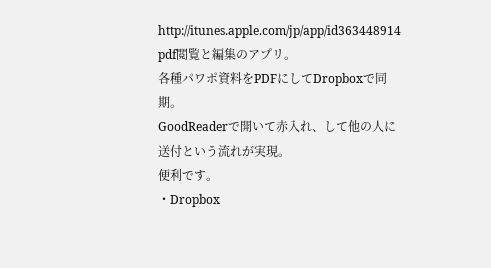http://itunes.apple.com/jp/app/id363448914
pdf閲覧と編集のアプリ。
各種パワポ資料をPDFにしてDropboxで同期。
GoodReaderで開いて赤入れ、して他の人に送付という流れが実現。
便利です。
・Dropbox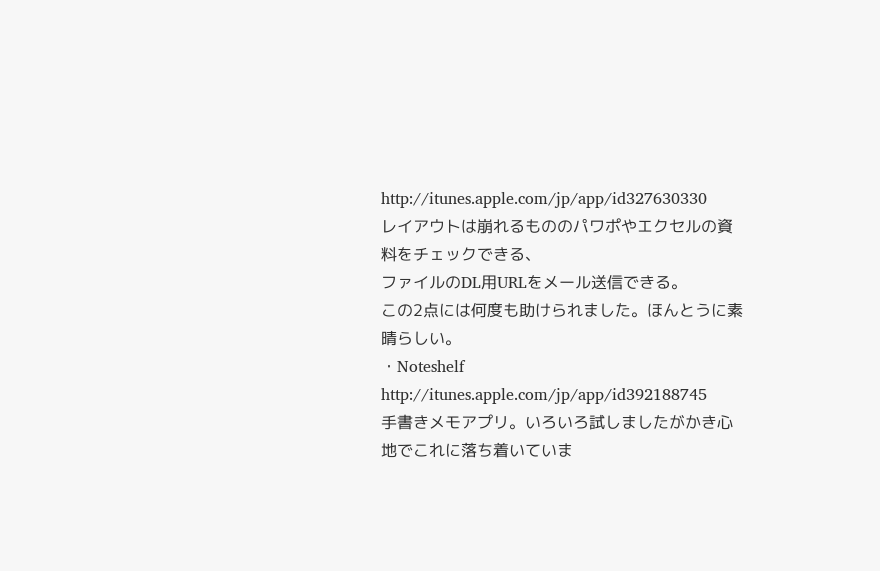http://itunes.apple.com/jp/app/id327630330
レイアウトは崩れるもののパワポやエクセルの資料をチェックできる、
ファイルのDL用URLをメール送信できる。
この2点には何度も助けられました。ほんとうに素晴らしい。
・Noteshelf
http://itunes.apple.com/jp/app/id392188745
手書きメモアプリ。いろいろ試しましたがかき心地でこれに落ち着いていま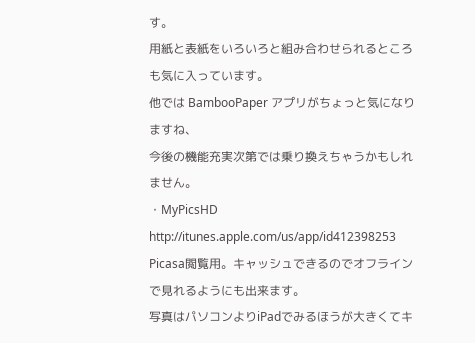す。
用紙と表紙をいろいろと組み合わせられるところも気に入っています。
他では BambooPaper アプリがちょっと気になりますね、
今後の機能充実次第では乗り換えちゃうかもしれません。
・MyPicsHD
http://itunes.apple.com/us/app/id412398253
Picasa閲覧用。キャッシュできるのでオフラインで見れるようにも出来ます。
写真はパソコンよりiPadでみるほうが大きくてキ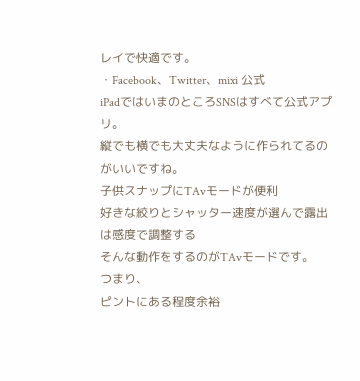レイで快適です。
・Facebook、Twitter、mixi 公式
iPadではいまのところSNSはすべて公式アプリ。
縦でも横でも大丈夫なように作られてるのがいいですね。
子供スナップにTAvモードが便利
好きな絞りとシャッター速度が選んで露出は感度で調整する
そんな動作をするのがTAvモードです。
つまり、
ピントにある程度余裕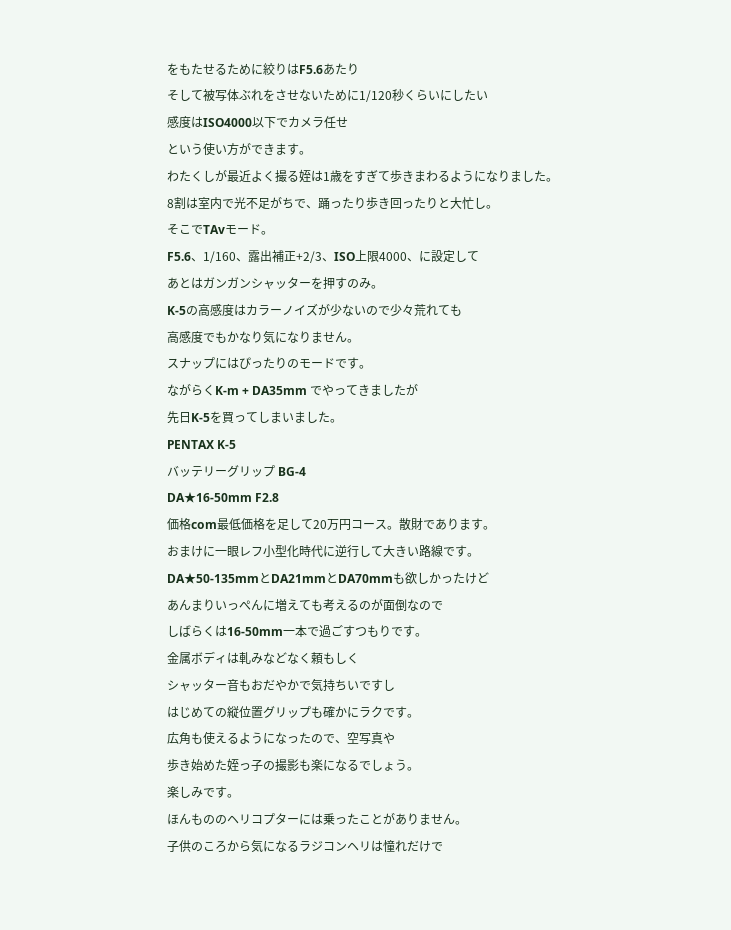をもたせるために絞りはF5.6あたり
そして被写体ぶれをさせないために1/120秒くらいにしたい
感度はISO4000以下でカメラ任せ
という使い方ができます。
わたくしが最近よく撮る姪は1歳をすぎて歩きまわるようになりました。
8割は室内で光不足がちで、踊ったり歩き回ったりと大忙し。
そこでTAvモード。
F5.6、1/160、露出補正+2/3、ISO上限4000、に設定して
あとはガンガンシャッターを押すのみ。
K-5の高感度はカラーノイズが少ないので少々荒れても
高感度でもかなり気になりません。
スナップにはぴったりのモードです。
ながらくK-m + DA35mm でやってきましたが
先日K-5を買ってしまいました。
PENTAX K-5
バッテリーグリップ BG-4
DA★16-50mm F2.8
価格com最低価格を足して20万円コース。散財であります。
おまけに一眼レフ小型化時代に逆行して大きい路線です。
DA★50-135mmとDA21mmとDA70mmも欲しかったけど
あんまりいっぺんに増えても考えるのが面倒なので
しばらくは16-50mm一本で過ごすつもりです。
金属ボディは軋みなどなく頼もしく
シャッター音もおだやかで気持ちいですし
はじめての縦位置グリップも確かにラクです。
広角も使えるようになったので、空写真や
歩き始めた姪っ子の撮影も楽になるでしょう。
楽しみです。
ほんもののヘリコプターには乗ったことがありません。
子供のころから気になるラジコンヘリは憧れだけで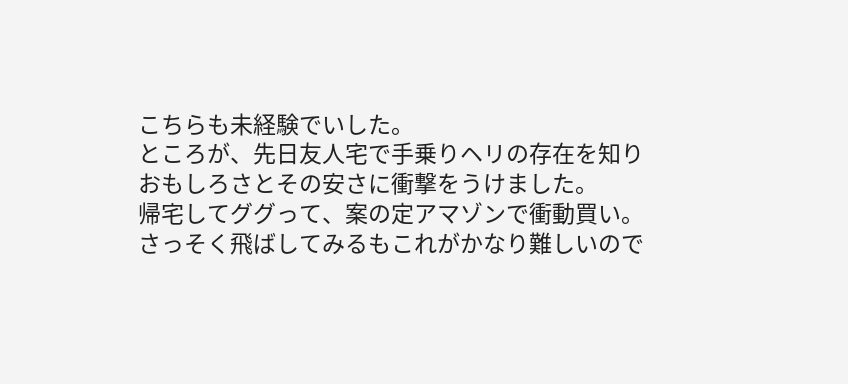こちらも未経験でいした。
ところが、先日友人宅で手乗りヘリの存在を知り
おもしろさとその安さに衝撃をうけました。
帰宅してググって、案の定アマゾンで衝動買い。
さっそく飛ばしてみるもこれがかなり難しいので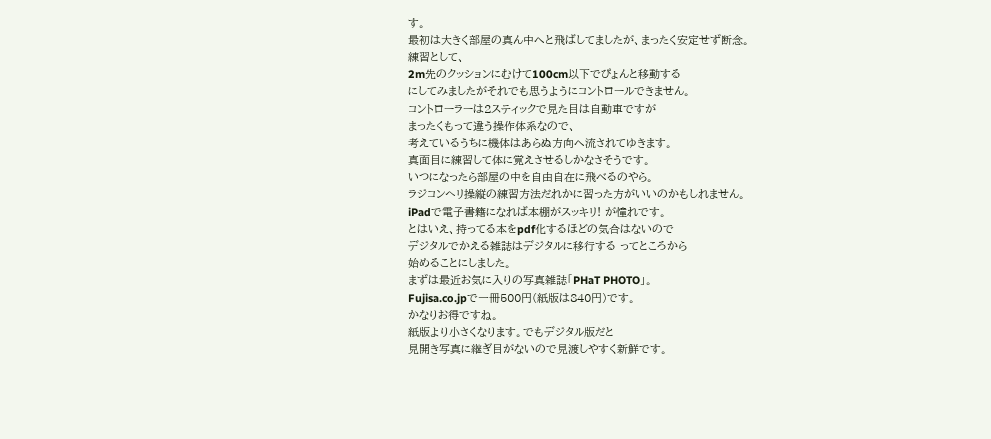す。
最初は大きく部屋の真ん中へと飛ばしてましたが、まったく安定せず断念。
練習として、
2m先のクッションにむけて100cm以下でぴょんと移動する
にしてみましたがそれでも思うようにコントロールできません。
コントローラーは2スティックで見た目は自動車ですが
まったくもって違う操作体系なので、
考えているうちに機体はあらぬ方向へ流されてゆきます。
真面目に練習して体に覚えさせるしかなさそうです。
いつになったら部屋の中を自由自在に飛べるのやら。
ラジコンヘリ操縦の練習方法だれかに習った方がいいのかもしれません。
iPadで電子書籍になれば本棚がスッキリ! が憧れです。
とはいえ、持ってる本をpdf化するほどの気合はないので
デジタルでかえる雑誌はデジタルに移行する ってところから
始めることにしました。
まずは最近お気に入りの写真雑誌「PHaT PHOTO」。
Fujisa.co.jpで一冊500円(紙版は840円)です。
かなりお得ですね。
紙版より小さくなります。でもデジタル版だと
見開き写真に継ぎ目がないので見渡しやすく新鮮です。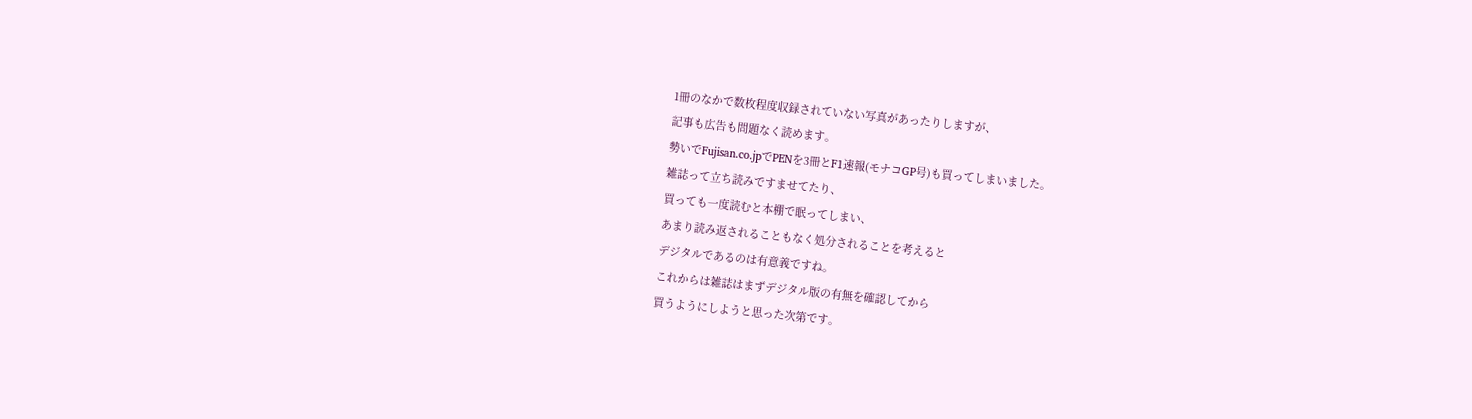1冊のなかで数枚程度収録されていない写真があったりしますが、
記事も広告も問題なく読めます。
勢いでFujisan.co.jpでPENを3冊とF1速報(モナコGP号)も買ってしまいました。
雑誌って立ち読みですませてたり、
買っても一度読むと本棚で眠ってしまい、
あまり読み返されることもなく処分されることを考えると
デジタルであるのは有意義ですね。
これからは雑誌はまずデジタル版の有無を確認してから
買うようにしようと思った次第です。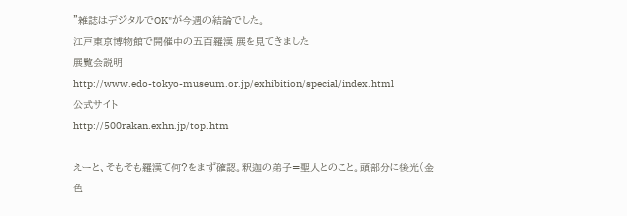"雑誌はデジタルでOK"が今週の結論でした。
江戸東京博物館で開催中の五百羅漢 展を見てきました
展覧会説明
http://www.edo-tokyo-museum.or.jp/exhibition/special/index.html
公式サイト
http://500rakan.exhn.jp/top.htm

えーと、そもそも羅漢て何?をまず確認。釈迦の弟子=聖人とのこと。頭部分に後光(金色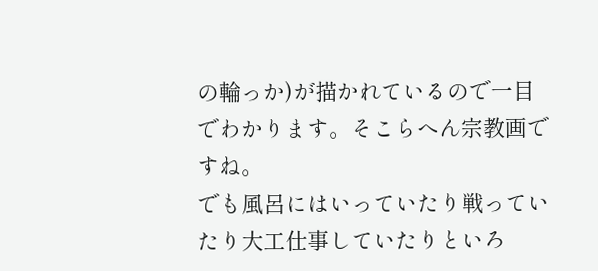の輪っか)が描かれているので一目でわかります。そこらへん宗教画ですね。
でも風呂にはいっていたり戦っていたり大工仕事していたりといろ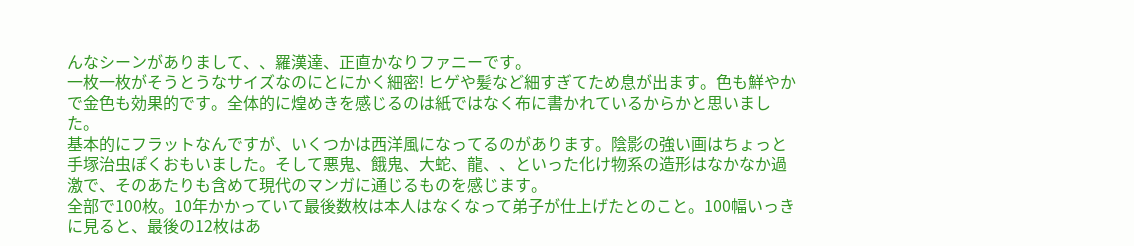んなシーンがありまして、、羅漢達、正直かなりファニーです。
一枚一枚がそうとうなサイズなのにとにかく細密! ヒゲや髪など細すぎてため息が出ます。色も鮮やかで金色も効果的です。全体的に煌めきを感じるのは紙ではなく布に書かれているからかと思いました。
基本的にフラットなんですが、いくつかは西洋風になってるのがあります。陰影の強い画はちょっと手塚治虫ぽくおもいました。そして悪鬼、餓鬼、大蛇、龍、、といった化け物系の造形はなかなか過激で、そのあたりも含めて現代のマンガに通じるものを感じます。
全部で100枚。10年かかっていて最後数枚は本人はなくなって弟子が仕上げたとのこと。100幅いっきに見ると、最後の12枚はあ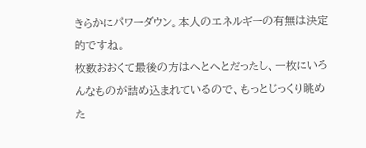きらかにパワーダウン。本人のエネルギーの有無は決定的ですね。
枚数おおくて最後の方はへとへとだったし、一枚にいろんなものが詰め込まれているので、もっとじっくり眺めた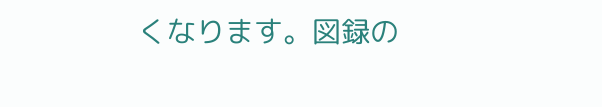くなります。図録の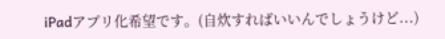iPadアプリ化希望です。(自炊すればいいんでしょうけど...)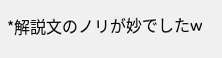*解説文のノリが妙でしたw